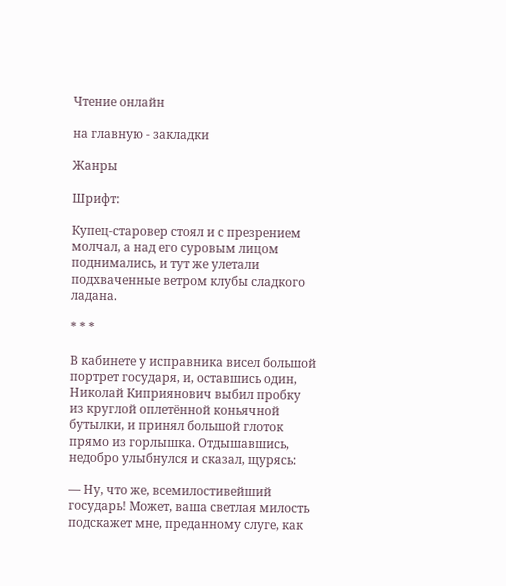Чтение онлайн

на главную - закладки

Жанры

Шрифт:

Купец-старовер стоял и с презрением молчал, а над его суровым лицом поднимались, и тут же улетали подхваченные ветром клубы сладкого ладана.

* * *

В кабинете у исправника висел большой портрет государя, и, оставшись один, Николай Киприянович выбил пробку из круглой оплетённой коньячной бутылки, и принял большой глоток прямо из горлышка. Отдышавшись, недобро улыбнулся и сказал, щурясь:

— Ну, что же, всемилостивейший государь! Может, ваша светлая милость подскажет мне, преданному слуге, как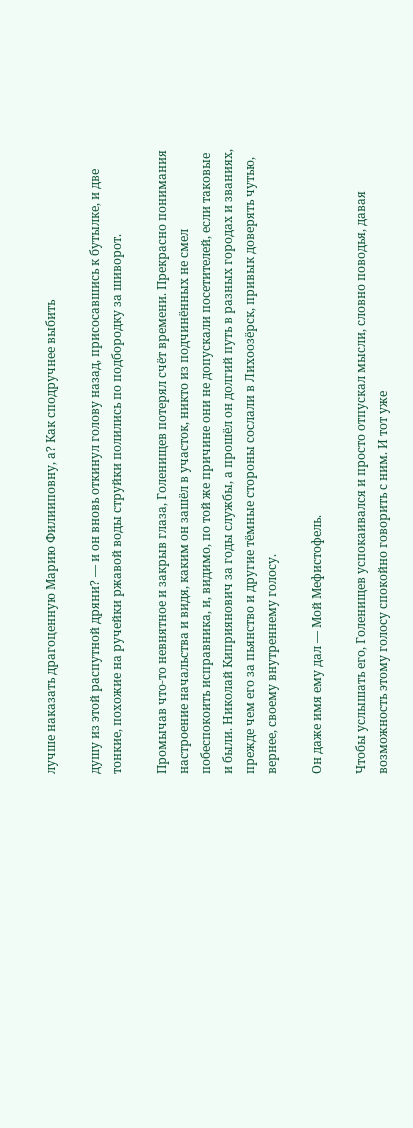лучше наказать драгоценную Марию Филииповну, а? Как сподручнее выбить

душу из этой распутной дряни? — и он вновь откинул голову назад, присосавшись к бутылке, и две тонкие, похожие на ручейки ржавой воды струйки полились по подбородку за шиворот.

Промычав что-то невнятное и закрыв глаза, Голенищев потерял счёт времени. Прекрасно понимания настроение начальства и видя, каким он зашёл в участок, никто из подчинённых не смел побеспокоить исправника, и, видимо, по той же причине они не допускали посетителей, если таковые и были. Николай Киприянович за годы службы, а прошёл он долгий путь в разных городах и званиях, прежде чем его за пьянство и другие тёмные стороны сослали в Лихоозёрск, привык доверять чутью, вернее, своему внутреннему голосу.

Он даже имя ему дал — Мой Мефистофель.

Чтобы услышать его, Голенищев успокаивался и просто отпускал мысли, словно поводья, давая возможность этому голосу спокойно говорить с ним. И тот уже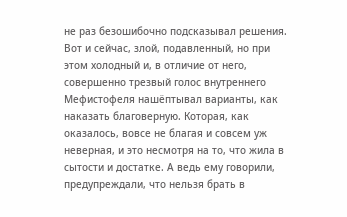не раз безошибочно подсказывал решения. Вот и сейчас, злой, подавленный, но при этом холодный и, в отличие от него, совершенно трезвый голос внутреннего Мефистофеля нашёптывал варианты, как наказать благоверную. Которая, как оказалось, вовсе не благая и совсем уж неверная, и это несмотря на то, что жила в сытости и достатке. А ведь ему говорили, предупреждали, что нельзя брать в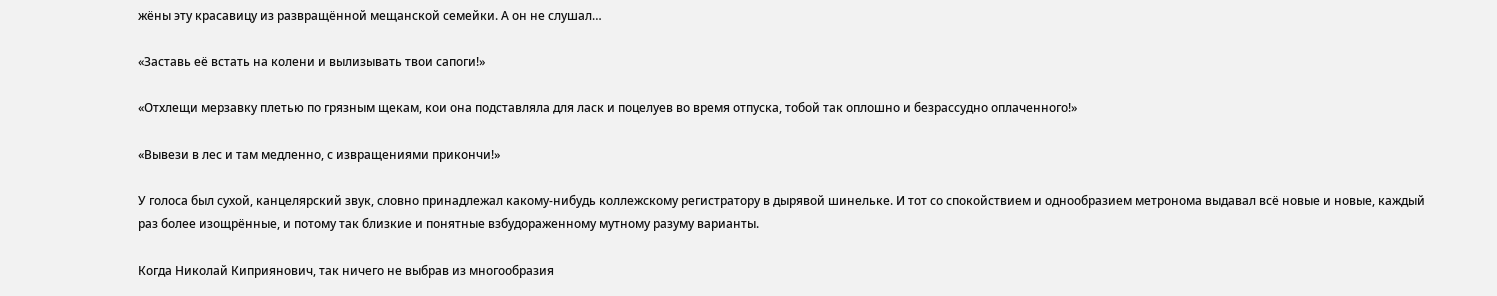жёны эту красавицу из развращённой мещанской семейки. А он не слушал…

«Заставь её встать на колени и вылизывать твои сапоги!»

«Отхлещи мерзавку плетью по грязным щекам, кои она подставляла для ласк и поцелуев во время отпуска, тобой так оплошно и безрассудно оплаченного!»

«Вывези в лес и там медленно, с извращениями прикончи!»

У голоса был сухой, канцелярский звук, словно принадлежал какому-нибудь коллежскому регистратору в дырявой шинельке. И тот со спокойствием и однообразием метронома выдавал всё новые и новые, каждый раз более изощрённые, и потому так близкие и понятные взбудораженному мутному разуму варианты.

Когда Николай Киприянович, так ничего не выбрав из многообразия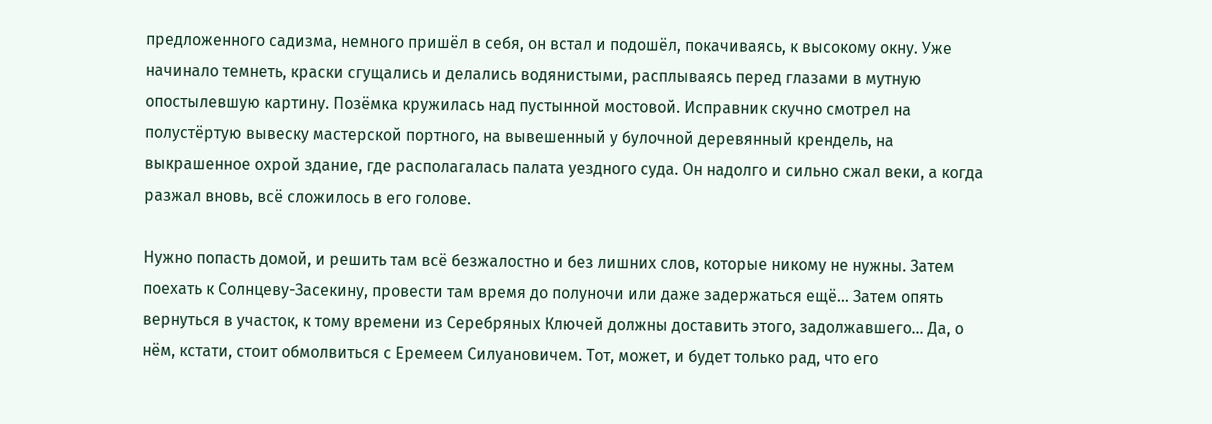предложенного садизма, немного пришёл в себя, он встал и подошёл, покачиваясь, к высокому окну. Уже начинало темнеть, краски сгущались и делались водянистыми, расплываясь перед глазами в мутную опостылевшую картину. Позёмка кружилась над пустынной мостовой. Исправник скучно смотрел на полустёртую вывеску мастерской портного, на вывешенный у булочной деревянный крендель, на выкрашенное охрой здание, где располагалась палата уездного суда. Он надолго и сильно сжал веки, а когда разжал вновь, всё сложилось в его голове.

Нужно попасть домой, и решить там всё безжалостно и без лишних слов, которые никому не нужны. Затем поехать к Солнцеву-Засекину, провести там время до полуночи или даже задержаться ещё… Затем опять вернуться в участок, к тому времени из Серебряных Ключей должны доставить этого, задолжавшего… Да, о нём, кстати, стоит обмолвиться с Еремеем Силуановичем. Тот, может, и будет только рад, что его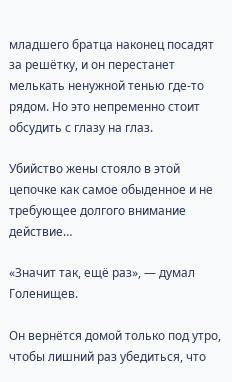младшего братца наконец посадят за решётку, и он перестанет мелькать ненужной тенью где-то рядом. Но это непременно стоит обсудить с глазу на глаз.

Убийство жены стояло в этой цепочке как самое обыденное и не требующее долгого внимание действие…

«Значит так, ещё раз», — думал Голенищев.

Он вернётся домой только под утро, чтобы лишний раз убедиться, что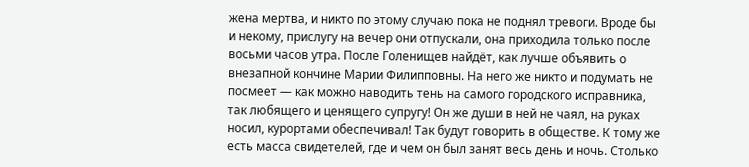жена мертва, и никто по этому случаю пока не поднял тревоги. Вроде бы и некому, прислугу на вечер они отпускали, она приходила только после восьми часов утра. После Голенищев найдёт, как лучше объявить о внезапной кончине Марии Филипповны. На него же никто и подумать не посмеет — как можно наводить тень на самого городского исправника, так любящего и ценящего супругу! Он же души в ней не чаял, на руках носил, курортами обеспечивал! Так будут говорить в обществе. К тому же есть масса свидетелей, где и чем он был занят весь день и ночь. Столько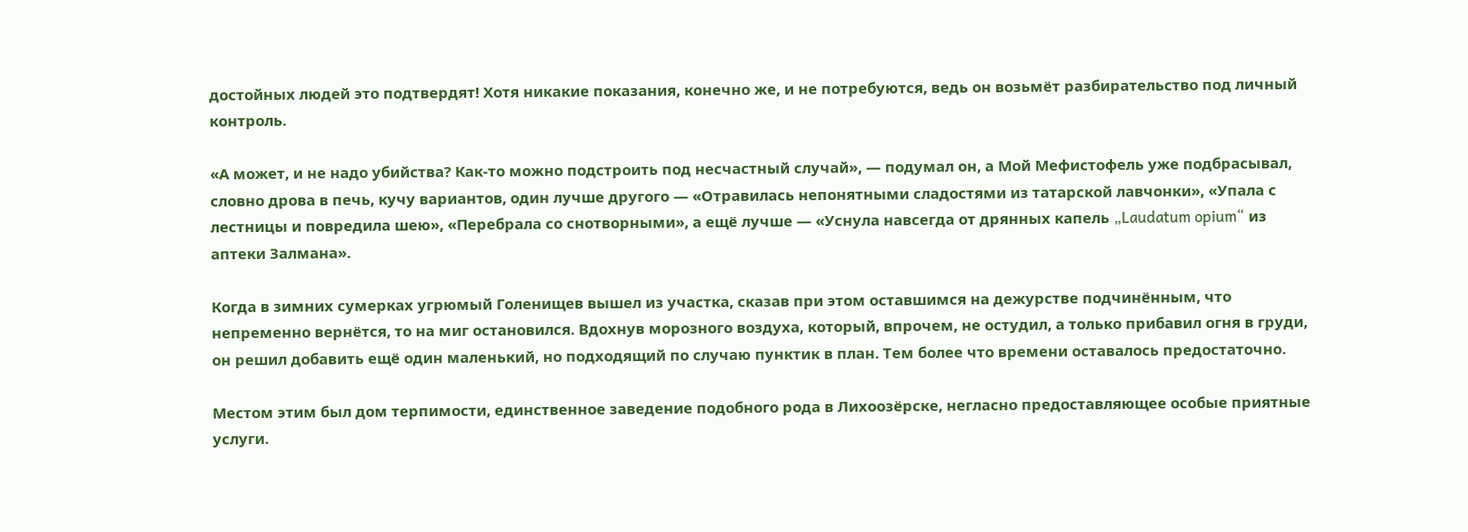достойных людей это подтвердят! Хотя никакие показания, конечно же, и не потребуются, ведь он возьмёт разбирательство под личный контроль.

«А может, и не надо убийства? Как-то можно подстроить под несчастный случай», — подумал он, а Мой Мефистофель уже подбрасывал, словно дрова в печь, кучу вариантов, один лучше другого — «Отравилась непонятными сладостями из татарской лавчонки», «Упала с лестницы и повредила шею», «Перебрала со снотворными», а ещё лучше — «Уснула навсегда от дрянных капель „Laudatum opium“ из аптеки Залмана».

Когда в зимних сумерках угрюмый Голенищев вышел из участка, сказав при этом оставшимся на дежурстве подчинённым, что непременно вернётся, то на миг остановился. Вдохнув морозного воздуха, который, впрочем, не остудил, а только прибавил огня в груди, он решил добавить ещё один маленький, но подходящий по случаю пунктик в план. Тем более что времени оставалось предостаточно.

Местом этим был дом терпимости, единственное заведение подобного рода в Лихоозёрске, негласно предоставляющее особые приятные услуги.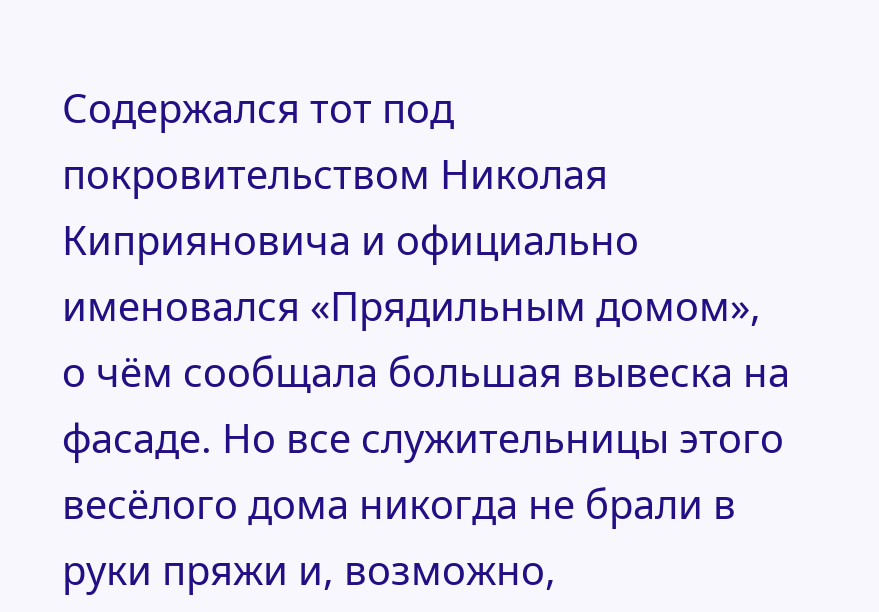Содержался тот под покровительством Николая Киприяновича и официально именовался «Прядильным домом», о чём сообщала большая вывеска на фасаде. Но все служительницы этого весёлого дома никогда не брали в руки пряжи и, возможно,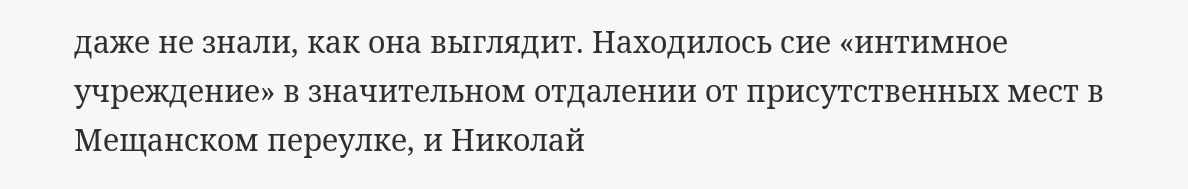даже не знали, как она выглядит. Находилось сие «интимное учреждение» в значительном отдалении от присутственных мест в Мещанском переулке, и Николай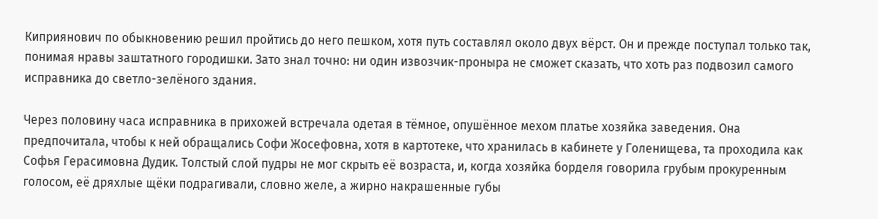Киприянович по обыкновению решил пройтись до него пешком, хотя путь составлял около двух вёрст. Он и прежде поступал только так, понимая нравы заштатного городишки. Зато знал точно: ни один извозчик-проныра не сможет сказать, что хоть раз подвозил самого исправника до светло-зелёного здания.

Через половину часа исправника в прихожей встречала одетая в тёмное, опушённое мехом платье хозяйка заведения. Она предпочитала, чтобы к ней обращались Софи Жосефовна, хотя в картотеке, что хранилась в кабинете у Голенищева, та проходила как Софья Герасимовна Дудик. Толстый слой пудры не мог скрыть её возраста, и, когда хозяйка борделя говорила грубым прокуренным голосом, её дряхлые щёки подрагивали, словно желе, а жирно накрашенные губы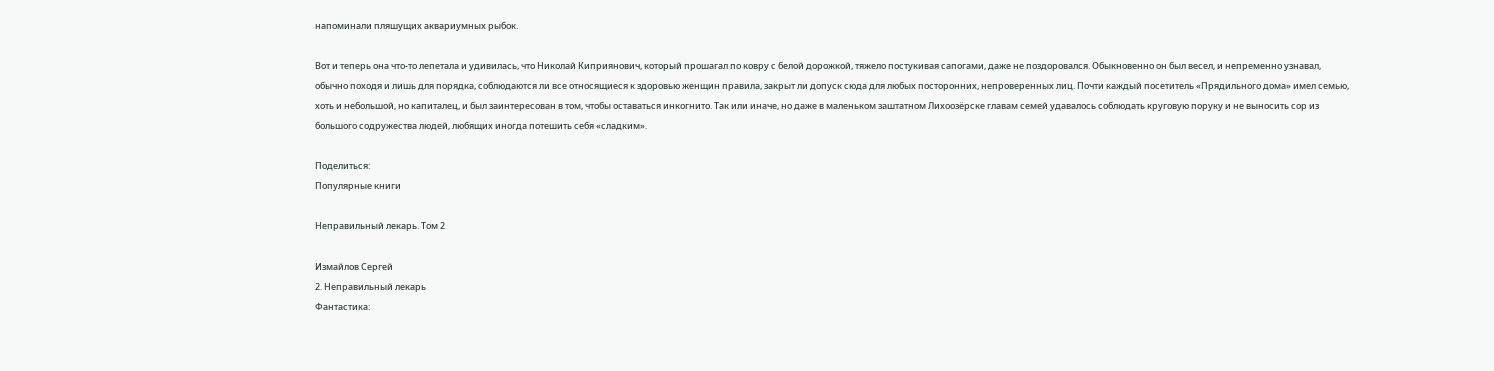напоминали пляшущих аквариумных рыбок.

Вот и теперь она что-то лепетала и удивилась, что Николай Киприянович, который прошагал по ковру с белой дорожкой, тяжело постукивая сапогами, даже не поздоровался. Обыкновенно он был весел, и непременно узнавал, обычно походя и лишь для порядка, соблюдаются ли все относящиеся к здоровью женщин правила, закрыт ли допуск сюда для любых посторонних, непроверенных лиц. Почти каждый посетитель «Прядильного дома» имел семью, хоть и небольшой, но капиталец, и был заинтересован в том, чтобы оставаться инкогнито. Так или иначе, но даже в маленьком заштатном Лихоозёрске главам семей удавалось соблюдать круговую поруку и не выносить сор из большого содружества людей, любящих иногда потешить себя «сладким».

Поделиться:
Популярные книги

Неправильный лекарь. Том 2

Измайлов Сергей
2. Неправильный лекарь
Фантастика: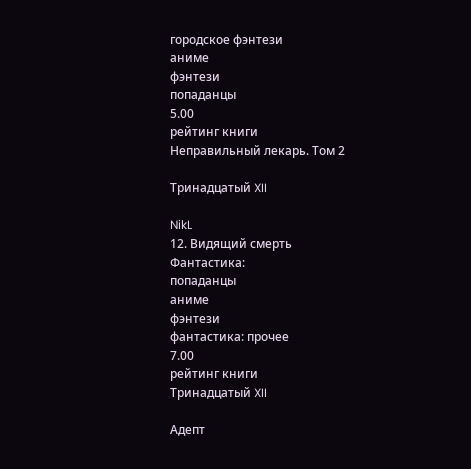городское фэнтези
аниме
фэнтези
попаданцы
5.00
рейтинг книги
Неправильный лекарь. Том 2

Тринадцатый XII

NikL
12. Видящий смерть
Фантастика:
попаданцы
аниме
фэнтези
фантастика: прочее
7.00
рейтинг книги
Тринадцатый XII

Адепт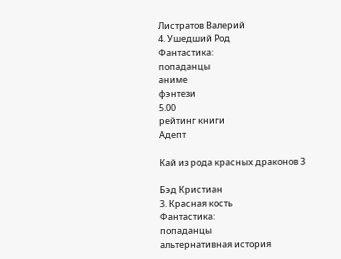Листратов Валерий
4. Ушедший Род
Фантастика:
попаданцы
аниме
фэнтези
5.00
рейтинг книги
Адепт

Кай из рода красных драконов 3

Бэд Кристиан
3. Красная кость
Фантастика:
попаданцы
альтернативная история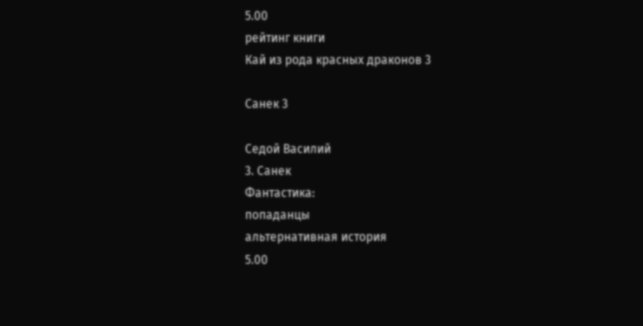5.00
рейтинг книги
Кай из рода красных драконов 3

Санек 3

Седой Василий
3. Санек
Фантастика:
попаданцы
альтернативная история
5.00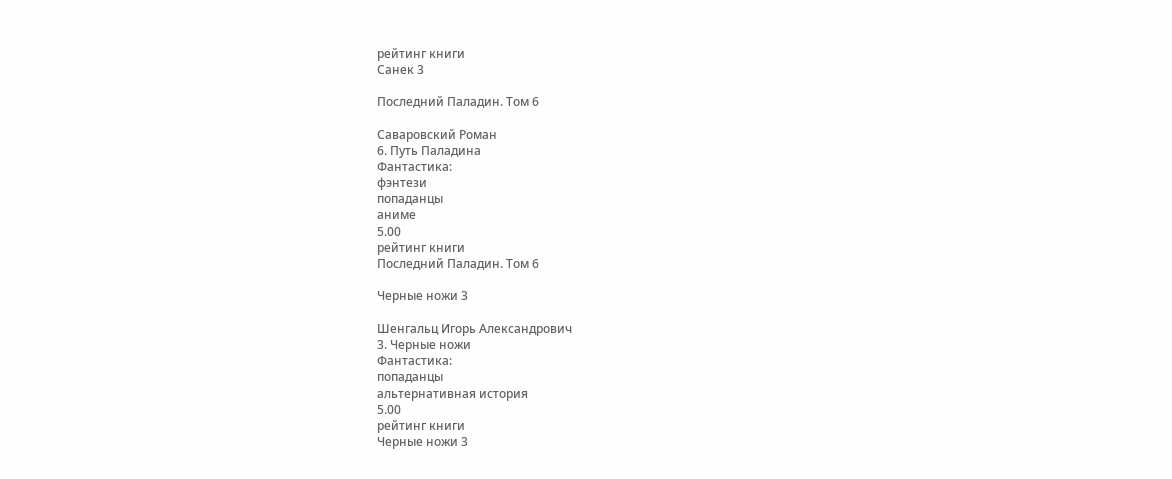рейтинг книги
Санек 3

Последний Паладин. Том 6

Саваровский Роман
6. Путь Паладина
Фантастика:
фэнтези
попаданцы
аниме
5.00
рейтинг книги
Последний Паладин. Том 6

Черные ножи 3

Шенгальц Игорь Александрович
3. Черные ножи
Фантастика:
попаданцы
альтернативная история
5.00
рейтинг книги
Черные ножи 3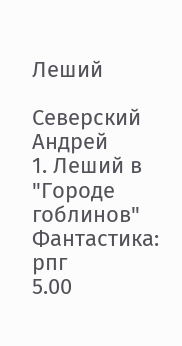Леший

Северский Андрей
1. Леший в "Городе гоблинов"
Фантастика:
рпг
5.00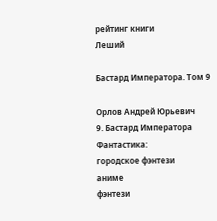рейтинг книги
Леший

Бастард Императора. Том 9

Орлов Андрей Юрьевич
9. Бастард Императора
Фантастика:
городское фэнтези
аниме
фэнтези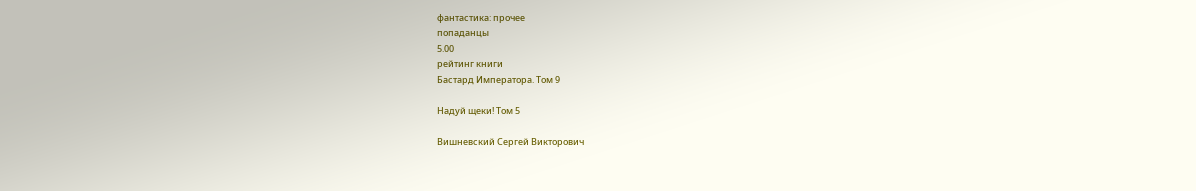фантастика: прочее
попаданцы
5.00
рейтинг книги
Бастард Императора. Том 9

Надуй щеки! Том 5

Вишневский Сергей Викторович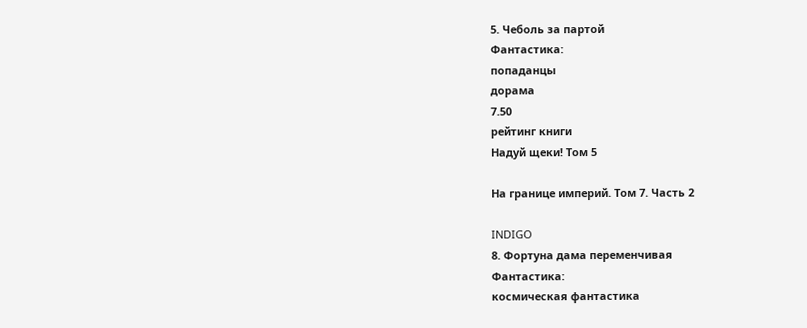5. Чеболь за партой
Фантастика:
попаданцы
дорама
7.50
рейтинг книги
Надуй щеки! Том 5

На границе империй. Том 7. Часть 2

INDIGO
8. Фортуна дама переменчивая
Фантастика:
космическая фантастика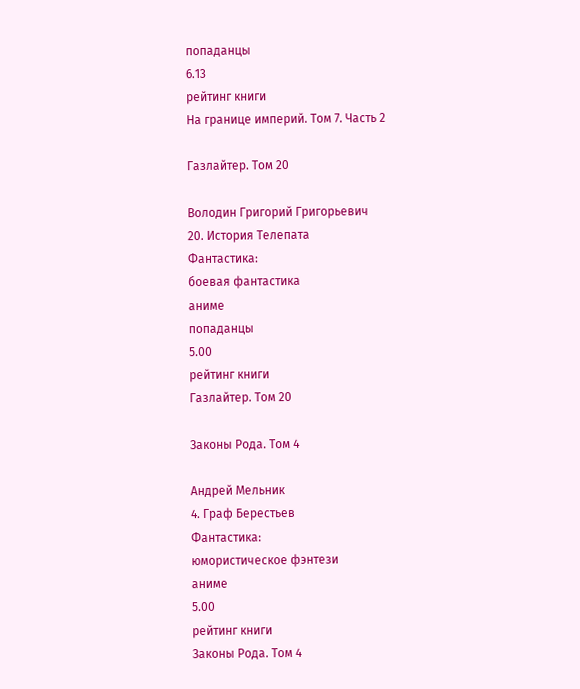попаданцы
6.13
рейтинг книги
На границе империй. Том 7. Часть 2

Газлайтер. Том 20

Володин Григорий Григорьевич
20. История Телепата
Фантастика:
боевая фантастика
аниме
попаданцы
5.00
рейтинг книги
Газлайтер. Том 20

Законы Рода. Том 4

Андрей Мельник
4. Граф Берестьев
Фантастика:
юмористическое фэнтези
аниме
5.00
рейтинг книги
Законы Рода. Том 4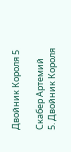Двойник Короля 5

Скабер Артемий
5. Двойник Короля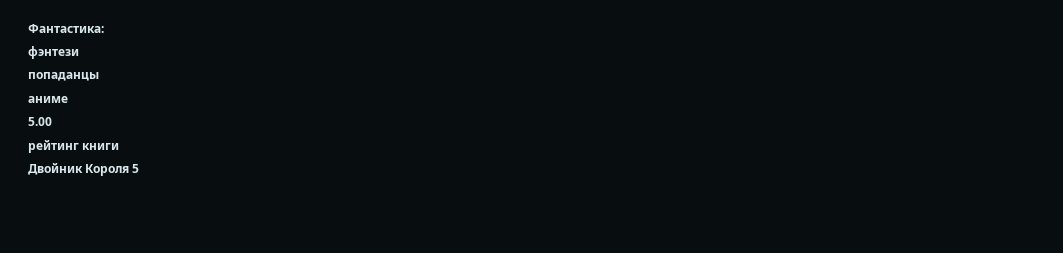Фантастика:
фэнтези
попаданцы
аниме
5.00
рейтинг книги
Двойник Короля 5